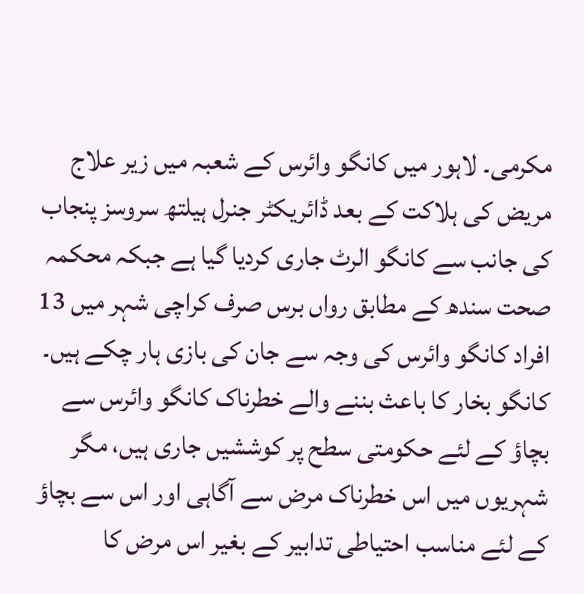مکرمی۔ لاہور میں کانگو وائرس کے شعبہ میں زیر علاج مریض کی ہلاکت کے بعد ڈائریکٹر جنرل ہیلتھ سروسز پنجاب کی جانب سے کانگو الرٹ جاری کردیا گیا ہے جبکہ محکمہ صحت سندھ کے مطابق رواں برس صرف کراچی شہر میں 13 افراد کانگو وائرس کی وجہ سے جان کی بازی ہار چکے ہیں۔ کانگو بخار کا باعث بننے والے خطرناک کانگو وائرس سے بچاؤ کے لئے حکومتی سطح پر کوششیں جاری ہیں، مگر شہریوں میں اس خطرناک مرض سے آگاہی اور اس سے بچاؤ کے لئے مناسب احتیاطی تدابیر کے بغیر اس مرض کا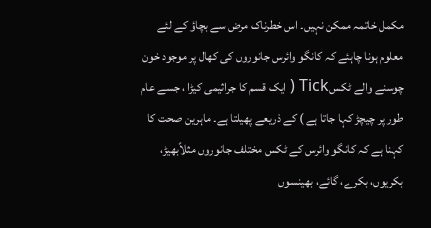مکمل خاتمہ ممکن نہیں۔ اس خطرناک مرض سے بچاؤ کے لئے معلوم ہونا چاہئے کہ کانگو وائرس جانوروں کی کھال پر موجود خون چوسنے والے ٹکسTick ( ایک قسم کا جراثیمی کیڑا ، جسے عام طور پر چیچڑ کہا جاتا ہے ) کے ذریعے پھیلتا ہے۔ ماہرین صحت کا کہنا ہے کہ کانگو وائرس کے ٹکس مختلف جانوروں مثلاًبھیڑ، بکریوں، بکرے، گائے، بھینسوں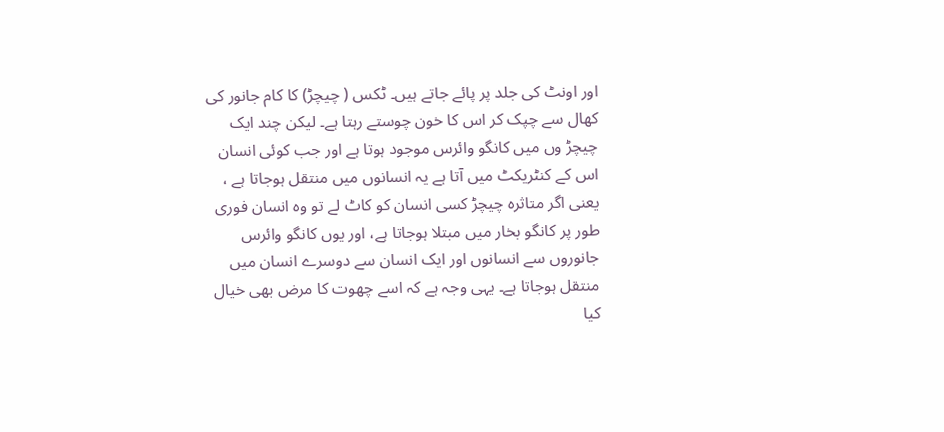اور اونٹ کی جلد پر پائے جاتے ہیں۔ ٹکس ( چیچڑ) کا کام جانور کی کھال سے چپک کر اس کا خون چوستے رہتا ہے۔ لیکن چند ایک چیچڑ وں میں کانگو وائرس موجود ہوتا ہے اور جب کوئی انسان اس کے کنٹریکٹ میں آتا ہے یہ انسانوں میں منتقل ہوجاتا ہے ، یعنی اگر متاثرہ چیچڑ کسی انسان کو کاٹ لے تو وہ انسان فوری طور پر کانگو بخار میں مبتلا ہوجاتا ہے، اور یوں کانگو وائرس جانوروں سے انسانوں اور ایک انسان سے دوسرے انسان میں منتقل ہوجاتا ہے۔ یہی وجہ ہے کہ اسے چھوت کا مرض بھی خیال کیا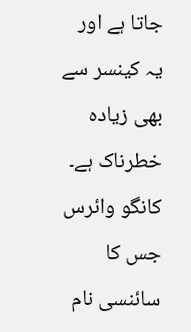جاتا ہے اور یہ کینسر سے بھی زیادہ خطرناک ہے۔ کانگو وائرس جس کا سائنسی نام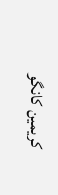کریمین کانگو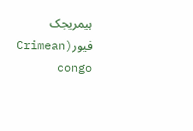ہیمریجک فیور(Crimean congo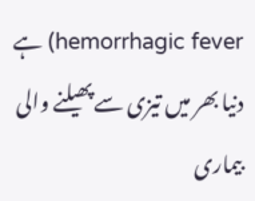hemorrhagic fever) ہے دنیا بھر میں تیزی سے پھیلنے والی بیماری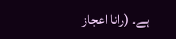ہے۔ (رانا اعجاز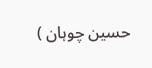حسین چوہان )